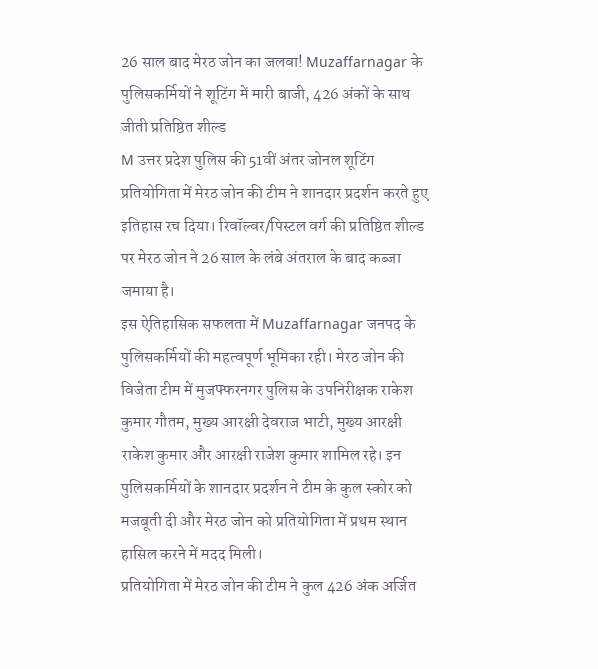26 साल बाद मेरठ जोन का जलवा! Muzaffarnagar के पुलिसकर्मियों ने शूटिंग में मारी बाजी, 426 अंकों के साथ जीती प्रतिष्ठित शील्ड
M उत्तर प्रदेश पुलिस की 51वीं अंतर जोनल शूटिंग प्रतियोगिता में मेरठ जोन की टीम ने शानदार प्रदर्शन करते हुए इतिहास रच दिया। रिवॉल्वर/पिस्टल वर्ग की प्रतिष्ठित शील्ड पर मेरठ जोन ने 26 साल के लंबे अंतराल के बाद कब्जा जमाया है।
इस ऐतिहासिक सफलता में Muzaffarnagar जनपद के पुलिसकर्मियों की महत्वपूर्ण भूमिका रही। मेरठ जोन की विजेता टीम में मुजफ्फरनगर पुलिस के उपनिरीक्षक राकेश कुमार गौतम, मुख्य आरक्षी देवराज भाटी, मुख्य आरक्षी राकेश कुमार और आरक्षी राजेश कुमार शामिल रहे। इन पुलिसकर्मियों के शानदार प्रदर्शन ने टीम के कुल स्कोर को मजबूती दी और मेरठ जोन को प्रतियोगिता में प्रथम स्थान हासिल करने में मदद मिली।
प्रतियोगिता में मेरठ जोन की टीम ने कुल 426 अंक अर्जित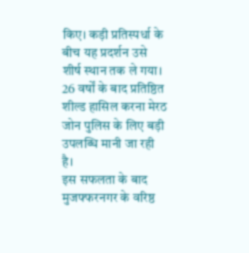किए। कड़ी प्रतिस्पर्धा के बीच यह प्रदर्शन उसे शीर्ष स्थान तक ले गया। 26 वर्षों के बाद प्रतिष्ठित शील्ड हासिल करना मेरठ जोन पुलिस के लिए बड़ी उपलब्धि मानी जा रही है।
इस सफलता के बाद मुजफ्फरनगर के वरिष्ठ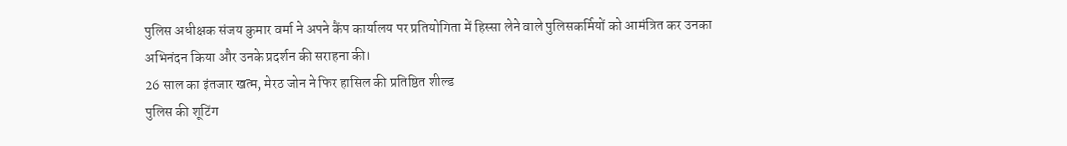पुलिस अधीक्षक संजय कुमार वर्मा ने अपने कैंप कार्यालय पर प्रतियोगिता में हिस्सा लेने वाले पुलिसकर्मियों को आमंत्रित कर उनका अभिनंदन किया और उनके प्रदर्शन की सराहना की।
26 साल का इंतजार खत्म, मेरठ जोन ने फिर हासिल की प्रतिष्ठित शील्ड
पुलिस की शूटिंग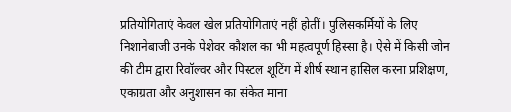प्रतियोगिताएं केवल खेल प्रतियोगिताएं नहीं होतीं। पुलिसकर्मियों के लिए निशानेबाजी उनके पेशेवर कौशल का भी महत्वपूर्ण हिस्सा है। ऐसे में किसी जोन की टीम द्वारा रिवॉल्वर और पिस्टल शूटिंग में शीर्ष स्थान हासिल करना प्रशिक्षण, एकाग्रता और अनुशासन का संकेत माना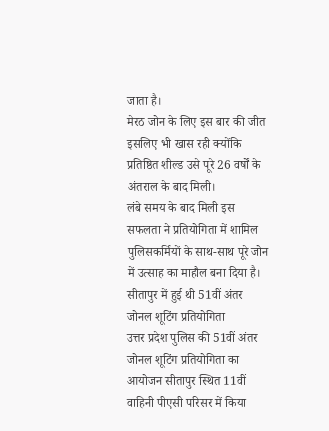जाता है।
मेरठ जोन के लिए इस बार की जीत इसलिए भी खास रही क्योंकि प्रतिष्ठित शील्ड उसे पूरे 26 वर्षों के अंतराल के बाद मिली।
लंबे समय के बाद मिली इस सफलता ने प्रतियोगिता में शामिल पुलिसकर्मियों के साथ-साथ पूरे जोन में उत्साह का माहौल बना दिया है।
सीतापुर में हुई थी 51वीं अंतर जोनल शूटिंग प्रतियोगिता
उत्तर प्रदेश पुलिस की 51वीं अंतर जोनल शूटिंग प्रतियोगिता का आयोजन सीतापुर स्थित 11वीं वाहिनी पीएसी परिसर में किया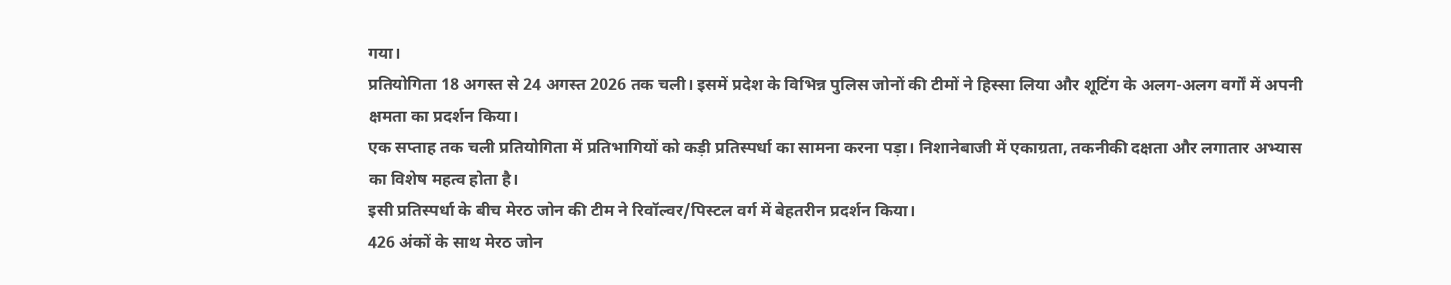गया।
प्रतियोगिता 18 अगस्त से 24 अगस्त 2026 तक चली। इसमें प्रदेश के विभिन्न पुलिस जोनों की टीमों ने हिस्सा लिया और शूटिंग के अलग-अलग वर्गों में अपनी क्षमता का प्रदर्शन किया।
एक सप्ताह तक चली प्रतियोगिता में प्रतिभागियों को कड़ी प्रतिस्पर्धा का सामना करना पड़ा। निशानेबाजी में एकाग्रता, तकनीकी दक्षता और लगातार अभ्यास का विशेष महत्व होता है।
इसी प्रतिस्पर्धा के बीच मेरठ जोन की टीम ने रिवॉल्वर/पिस्टल वर्ग में बेहतरीन प्रदर्शन किया।
426 अंकों के साथ मेरठ जोन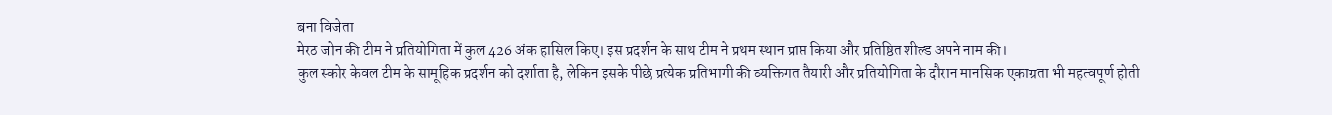बना विजेता
मेरठ जोन की टीम ने प्रतियोगिता में कुल 426 अंक हासिल किए। इस प्रदर्शन के साथ टीम ने प्रथम स्थान प्राप्त किया और प्रतिष्ठित शील्ड अपने नाम की।
कुल स्कोर केवल टीम के सामूहिक प्रदर्शन को दर्शाता है, लेकिन इसके पीछे प्रत्येक प्रतिभागी की व्यक्तिगत तैयारी और प्रतियोगिता के दौरान मानसिक एकाग्रता भी महत्वपूर्ण होती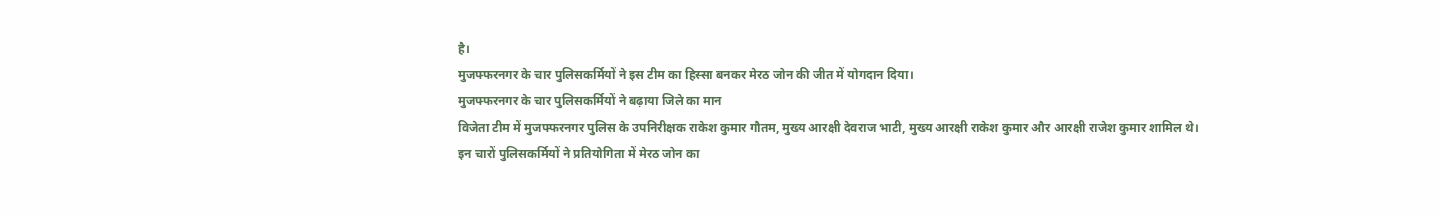है।
मुजफ्फरनगर के चार पुलिसकर्मियों ने इस टीम का हिस्सा बनकर मेरठ जोन की जीत में योगदान दिया।
मुजफ्फरनगर के चार पुलिसकर्मियों ने बढ़ाया जिले का मान
विजेता टीम में मुजफ्फरनगर पुलिस के उपनिरीक्षक राकेश कुमार गौतम, मुख्य आरक्षी देवराज भाटी, मुख्य आरक्षी राकेश कुमार और आरक्षी राजेश कुमार शामिल थे।
इन चारों पुलिसकर्मियों ने प्रतियोगिता में मेरठ जोन का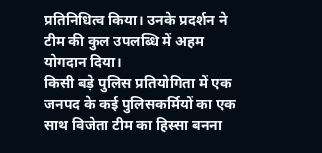प्रतिनिधित्व किया। उनके प्रदर्शन ने टीम की कुल उपलब्धि में अहम योगदान दिया।
किसी बड़े पुलिस प्रतियोगिता में एक जनपद के कई पुलिसकर्मियों का एक साथ विजेता टीम का हिस्सा बनना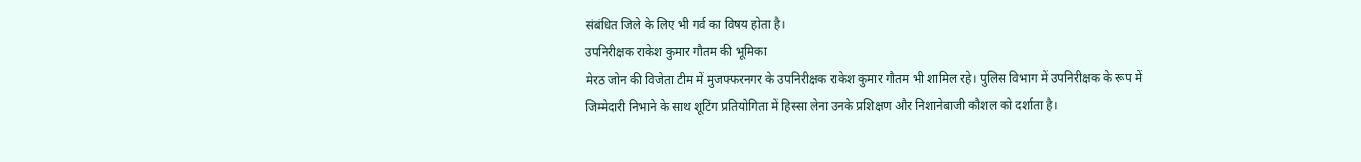संबंधित जिले के लिए भी गर्व का विषय होता है।
उपनिरीक्षक राकेश कुमार गौतम की भूमिका
मेरठ जोन की विजेता टीम में मुजफ्फरनगर के उपनिरीक्षक राकेश कुमार गौतम भी शामिल रहे। पुलिस विभाग में उपनिरीक्षक के रूप में जिम्मेदारी निभाने के साथ शूटिंग प्रतियोगिता में हिस्सा लेना उनके प्रशिक्षण और निशानेबाजी कौशल को दर्शाता है।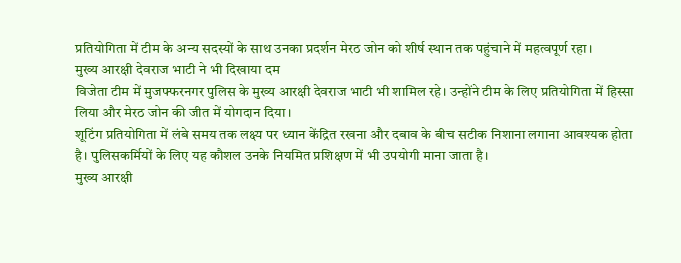प्रतियोगिता में टीम के अन्य सदस्यों के साथ उनका प्रदर्शन मेरठ जोन को शीर्ष स्थान तक पहुंचाने में महत्वपूर्ण रहा।
मुख्य आरक्षी देवराज भाटी ने भी दिखाया दम
विजेता टीम में मुजफ्फरनगर पुलिस के मुख्य आरक्षी देवराज भाटी भी शामिल रहे। उन्होंने टीम के लिए प्रतियोगिता में हिस्सा लिया और मेरठ जोन की जीत में योगदान दिया।
शूटिंग प्रतियोगिता में लंबे समय तक लक्ष्य पर ध्यान केंद्रित रखना और दबाव के बीच सटीक निशाना लगाना आवश्यक होता है। पुलिसकर्मियों के लिए यह कौशल उनके नियमित प्रशिक्षण में भी उपयोगी माना जाता है।
मुख्य आरक्षी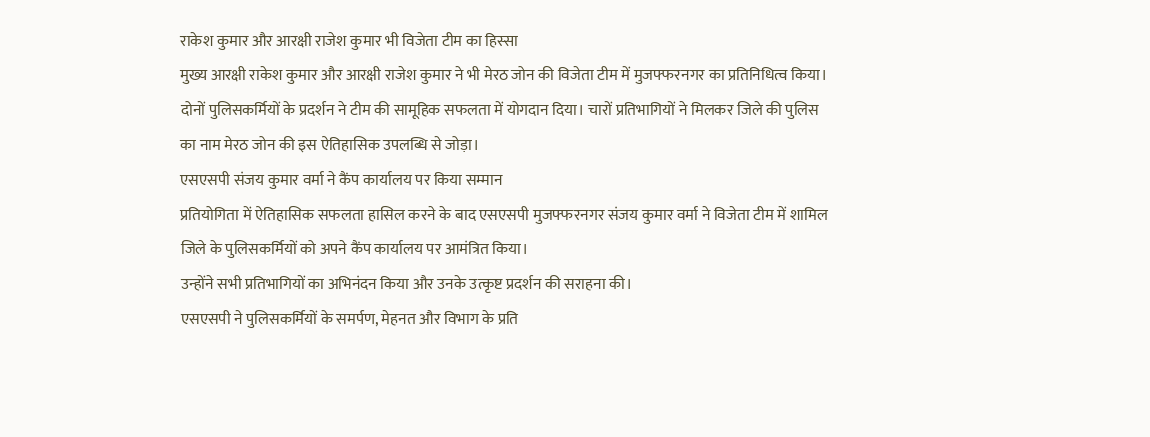राकेश कुमार और आरक्षी राजेश कुमार भी विजेता टीम का हिस्सा
मुख्य आरक्षी राकेश कुमार और आरक्षी राजेश कुमार ने भी मेरठ जोन की विजेता टीम में मुजफ्फरनगर का प्रतिनिधित्व किया।
दोनों पुलिसकर्मियों के प्रदर्शन ने टीम की सामूहिक सफलता में योगदान दिया। चारों प्रतिभागियों ने मिलकर जिले की पुलिस का नाम मेरठ जोन की इस ऐतिहासिक उपलब्धि से जोड़ा।
एसएसपी संजय कुमार वर्मा ने कैंप कार्यालय पर किया सम्मान
प्रतियोगिता में ऐतिहासिक सफलता हासिल करने के बाद एसएसपी मुजफ्फरनगर संजय कुमार वर्मा ने विजेता टीम में शामिल जिले के पुलिसकर्मियों को अपने कैंप कार्यालय पर आमंत्रित किया।
उन्होंने सभी प्रतिभागियों का अभिनंदन किया और उनके उत्कृष्ट प्रदर्शन की सराहना की।
एसएसपी ने पुलिसकर्मियों के समर्पण, मेहनत और विभाग के प्रति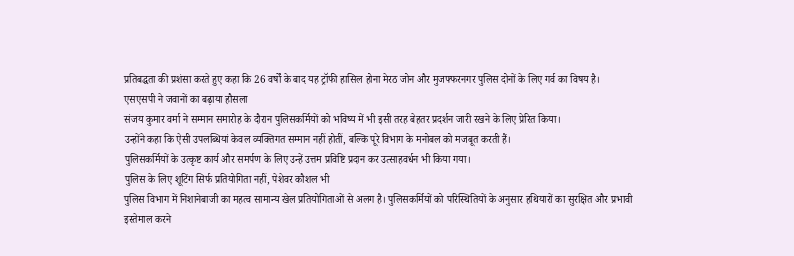प्रतिबद्धता की प्रशंसा करते हुए कहा कि 26 वर्षों के बाद यह ट्रॉफी हासिल होना मेरठ जोन और मुजफ्फरनगर पुलिस दोनों के लिए गर्व का विषय है।
एसएसपी ने जवानों का बढ़ाया हौसला
संजय कुमार वर्मा ने सम्मान समारोह के दौरान पुलिसकर्मियों को भविष्य में भी इसी तरह बेहतर प्रदर्शन जारी रखने के लिए प्रेरित किया।
उन्होंने कहा कि ऐसी उपलब्धियां केवल व्यक्तिगत सम्मान नहीं होतीं, बल्कि पूरे विभाग के मनोबल को मजबूत करती हैं।
पुलिसकर्मियों के उत्कृष्ट कार्य और समर्पण के लिए उन्हें उत्तम प्रविष्टि प्रदान कर उत्साहवर्धन भी किया गया।
पुलिस के लिए शूटिंग सिर्फ प्रतियोगिता नहीं, पेशेवर कौशल भी
पुलिस विभाग में निशानेबाजी का महत्व सामान्य खेल प्रतियोगिताओं से अलग है। पुलिसकर्मियों को परिस्थितियों के अनुसार हथियारों का सुरक्षित और प्रभावी इस्तेमाल करने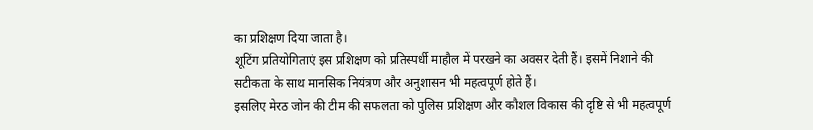का प्रशिक्षण दिया जाता है।
शूटिंग प्रतियोगिताएं इस प्रशिक्षण को प्रतिस्पर्धी माहौल में परखने का अवसर देती हैं। इसमें निशाने की सटीकता के साथ मानसिक नियंत्रण और अनुशासन भी महत्वपूर्ण होते हैं।
इसलिए मेरठ जोन की टीम की सफलता को पुलिस प्रशिक्षण और कौशल विकास की दृष्टि से भी महत्वपूर्ण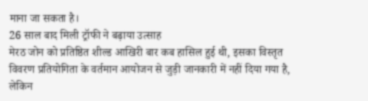माना जा सकता है।
26 साल बाद मिली ट्रॉफी ने बढ़ाया उत्साह
मेरठ जोन को प्रतिष्ठित शील्ड आखिरी बार कब हासिल हुई थी, इसका विस्तृत विवरण प्रतियोगिता के वर्तमान आयोजन से जुड़ी जानकारी में नहीं दिया गया है, लेकिन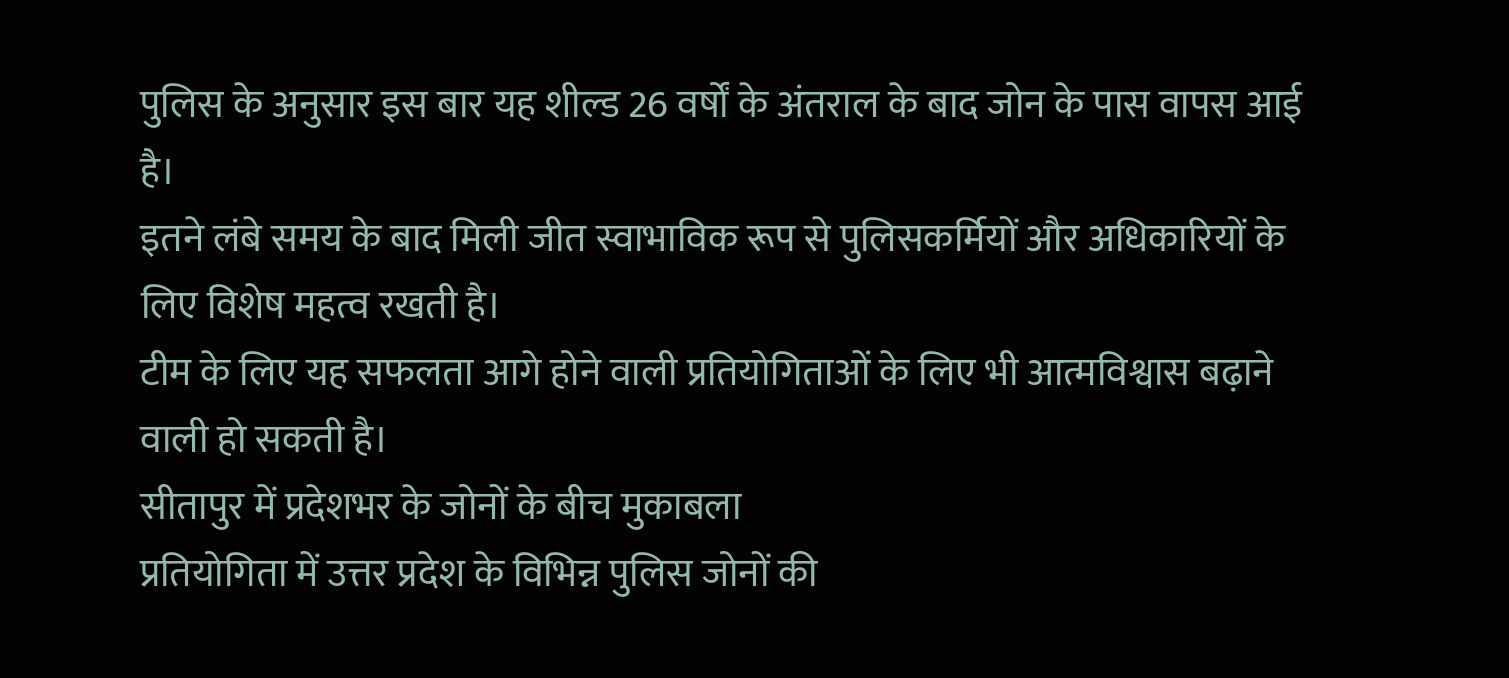पुलिस के अनुसार इस बार यह शील्ड 26 वर्षों के अंतराल के बाद जोन के पास वापस आई है।
इतने लंबे समय के बाद मिली जीत स्वाभाविक रूप से पुलिसकर्मियों और अधिकारियों के लिए विशेष महत्व रखती है।
टीम के लिए यह सफलता आगे होने वाली प्रतियोगिताओं के लिए भी आत्मविश्वास बढ़ाने वाली हो सकती है।
सीतापुर में प्रदेशभर के जोनों के बीच मुकाबला
प्रतियोगिता में उत्तर प्रदेश के विभिन्न पुलिस जोनों की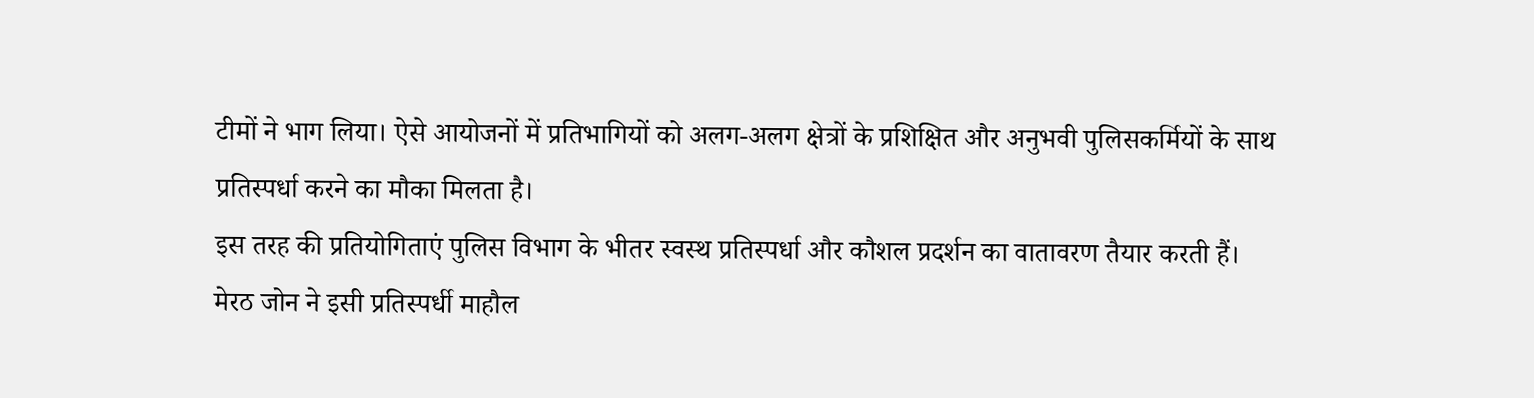टीमों ने भाग लिया। ऐसे आयोजनों में प्रतिभागियों को अलग-अलग क्षेत्रों के प्रशिक्षित और अनुभवी पुलिसकर्मियों के साथ प्रतिस्पर्धा करने का मौका मिलता है।
इस तरह की प्रतियोगिताएं पुलिस विभाग के भीतर स्वस्थ प्रतिस्पर्धा और कौशल प्रदर्शन का वातावरण तैयार करती हैं।
मेरठ जोन ने इसी प्रतिस्पर्धी माहौल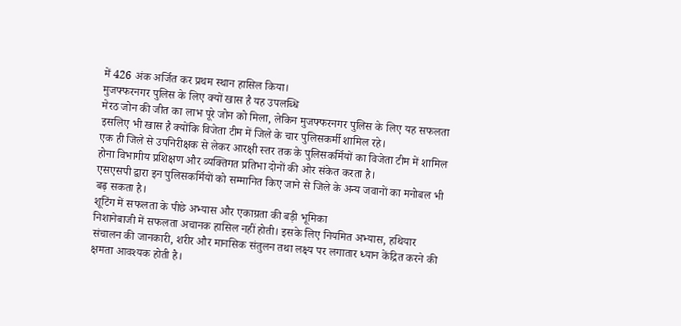में 426 अंक अर्जित कर प्रथम स्थान हासिल किया।
मुजफ्फरनगर पुलिस के लिए क्यों खास है यह उपलब्धि
मेरठ जोन की जीत का लाभ पूरे जोन को मिला, लेकिन मुजफ्फरनगर पुलिस के लिए यह सफलता इसलिए भी खास है क्योंकि विजेता टीम में जिले के चार पुलिसकर्मी शामिल रहे।
एक ही जिले से उपनिरीक्षक से लेकर आरक्षी स्तर तक के पुलिसकर्मियों का विजेता टीम में शामिल होना विभागीय प्रशिक्षण और व्यक्तिगत प्रतिभा दोनों की ओर संकेत करता है।
एसएसपी द्वारा इन पुलिसकर्मियों को सम्मानित किए जाने से जिले के अन्य जवानों का मनोबल भी बढ़ सकता है।
शूटिंग में सफलता के पीछे अभ्यास और एकाग्रता की बड़ी भूमिका
निशानेबाजी में सफलता अचानक हासिल नहीं होती। इसके लिए नियमित अभ्यास, हथियार संचालन की जानकारी, शरीर और मानसिक संतुलन तथा लक्ष्य पर लगातार ध्यान केंद्रित करने की क्षमता आवश्यक होती है।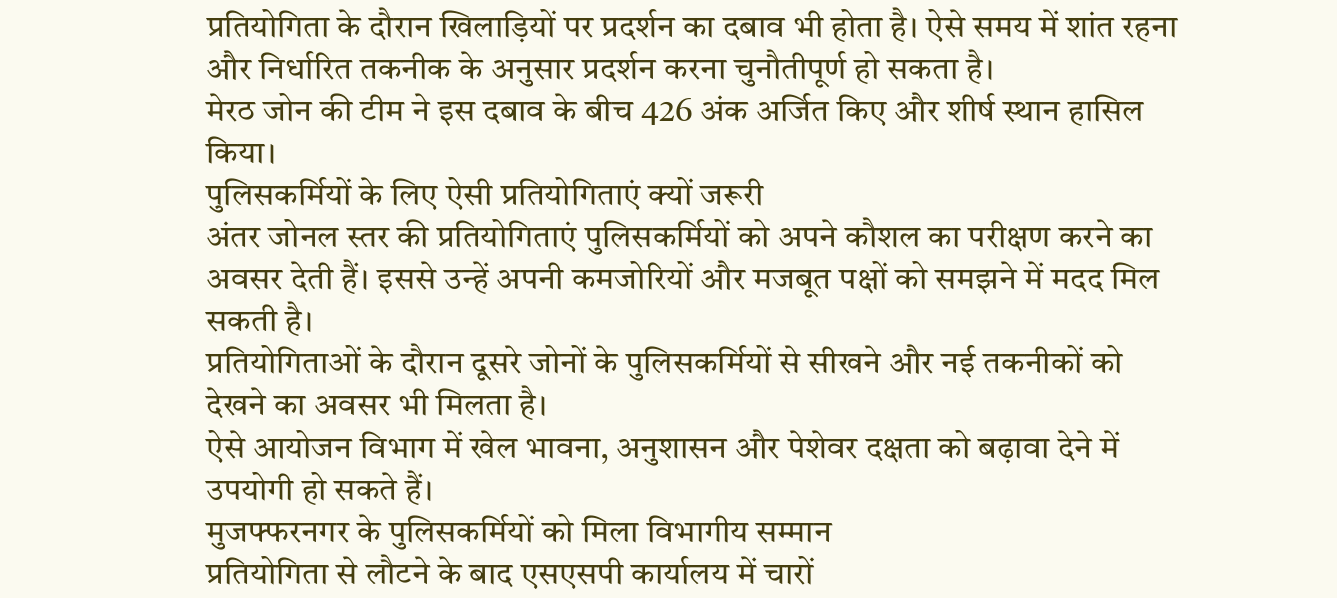प्रतियोगिता के दौरान खिलाड़ियों पर प्रदर्शन का दबाव भी होता है। ऐसे समय में शांत रहना और निर्धारित तकनीक के अनुसार प्रदर्शन करना चुनौतीपूर्ण हो सकता है।
मेरठ जोन की टीम ने इस दबाव के बीच 426 अंक अर्जित किए और शीर्ष स्थान हासिल किया।
पुलिसकर्मियों के लिए ऐसी प्रतियोगिताएं क्यों जरूरी
अंतर जोनल स्तर की प्रतियोगिताएं पुलिसकर्मियों को अपने कौशल का परीक्षण करने का अवसर देती हैं। इससे उन्हें अपनी कमजोरियों और मजबूत पक्षों को समझने में मदद मिल सकती है।
प्रतियोगिताओं के दौरान दूसरे जोनों के पुलिसकर्मियों से सीखने और नई तकनीकों को देखने का अवसर भी मिलता है।
ऐसे आयोजन विभाग में खेल भावना, अनुशासन और पेशेवर दक्षता को बढ़ावा देने में उपयोगी हो सकते हैं।
मुजफ्फरनगर के पुलिसकर्मियों को मिला विभागीय सम्मान
प्रतियोगिता से लौटने के बाद एसएसपी कार्यालय में चारों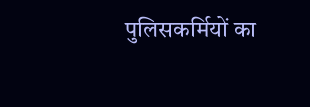पुलिसकर्मियों का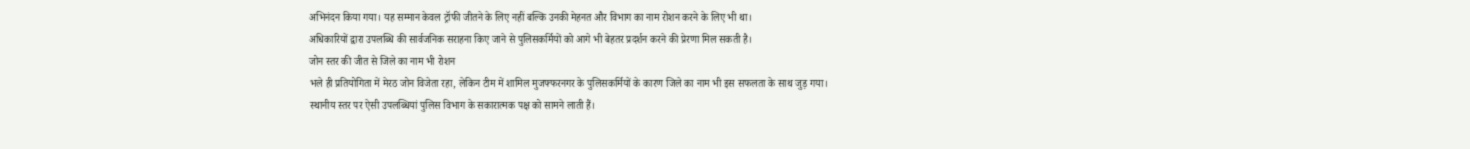अभिनंदन किया गया। यह सम्मान केवल ट्रॉफी जीतने के लिए नहीं बल्कि उनकी मेहनत और विभाग का नाम रोशन करने के लिए भी था।
अधिकारियों द्वारा उपलब्धि की सार्वजनिक सराहना किए जाने से पुलिसकर्मियों को आगे भी बेहतर प्रदर्शन करने की प्रेरणा मिल सकती है।
जोन स्तर की जीत से जिले का नाम भी रोशन
भले ही प्रतियोगिता में मेरठ जोन विजेता रहा, लेकिन टीम में शामिल मुजफ्फरनगर के पुलिसकर्मियों के कारण जिले का नाम भी इस सफलता के साथ जुड़ गया।
स्थानीय स्तर पर ऐसी उपलब्धियां पुलिस विभाग के सकारात्मक पक्ष को सामने लाती हैं।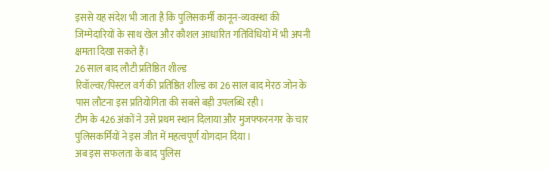इससे यह संदेश भी जाता है कि पुलिसकर्मी कानून-व्यवस्था की जिम्मेदारियों के साथ खेल और कौशल आधारित गतिविधियों में भी अपनी क्षमता दिखा सकते हैं।
26 साल बाद लौटी प्रतिष्ठित शील्ड
रिवॉल्वर/पिस्टल वर्ग की प्रतिष्ठित शील्ड का 26 साल बाद मेरठ जोन के पास लौटना इस प्रतियोगिता की सबसे बड़ी उपलब्धि रही।
टीम के 426 अंकों ने उसे प्रथम स्थान दिलाया और मुजफ्फरनगर के चार पुलिसकर्मियों ने इस जीत में महत्वपूर्ण योगदान दिया।
अब इस सफलता के बाद पुलिस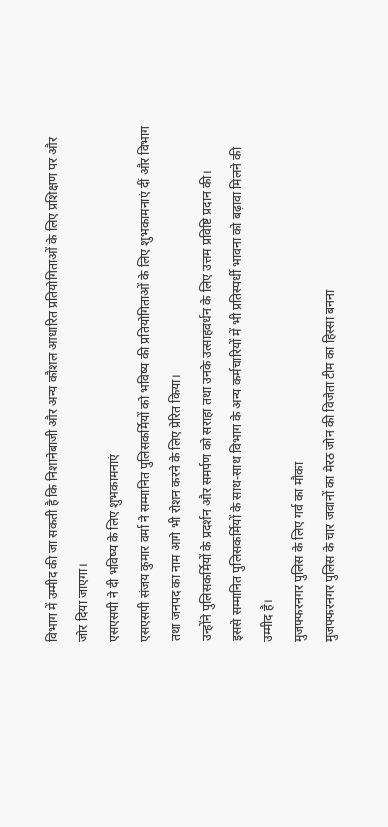विभाग में उम्मीद की जा सकती है कि निशानेबाजी और अन्य कौशल आधारित प्रतियोगिताओं के लिए प्रशिक्षण पर और जोर दिया जाएगा।
एसएसपी ने दी भविष्य के लिए शुभकामनाएं
एसएसपी संजय कुमार वर्मा ने सम्मानित पुलिसकर्मियों को भविष्य की प्रतियोगिताओं के लिए शुभकामनाएं दीं और विभाग तथा जनपद का नाम आगे भी रोशन करने के लिए प्रेरित किया।
उन्होंने पुलिसकर्मियों के प्रदर्शन और समर्पण को सराहा तथा उनके उत्साहवर्धन के लिए उत्तम प्रविष्टि प्रदान की।
इससे सम्मानित पुलिसकर्मियों के साथ-साथ विभाग के अन्य कर्मचारियों में भी प्रतिस्पर्धी भावना को बढ़ावा मिलने की उम्मीद है।
मुजफ्फरनगर पुलिस के लिए गर्व का मौका
मुजफ्फरनगर पुलिस के चार जवानों का मेरठ जोन की विजेता टीम का हिस्सा बनना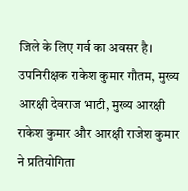जिले के लिए गर्व का अवसर है। उपनिरीक्षक राकेश कुमार गौतम, मुख्य आरक्षी देवराज भाटी, मुख्य आरक्षी राकेश कुमार और आरक्षी राजेश कुमार ने प्रतियोगिता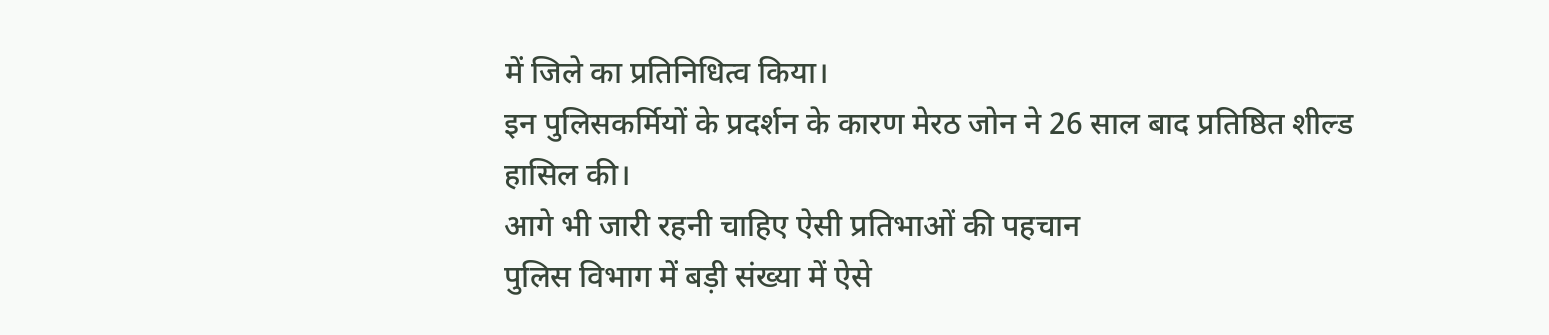में जिले का प्रतिनिधित्व किया।
इन पुलिसकर्मियों के प्रदर्शन के कारण मेरठ जोन ने 26 साल बाद प्रतिष्ठित शील्ड हासिल की।
आगे भी जारी रहनी चाहिए ऐसी प्रतिभाओं की पहचान
पुलिस विभाग में बड़ी संख्या में ऐसे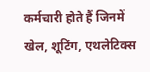कर्मचारी होते हैं जिनमें खेल, शूटिंग, एथलेटिक्स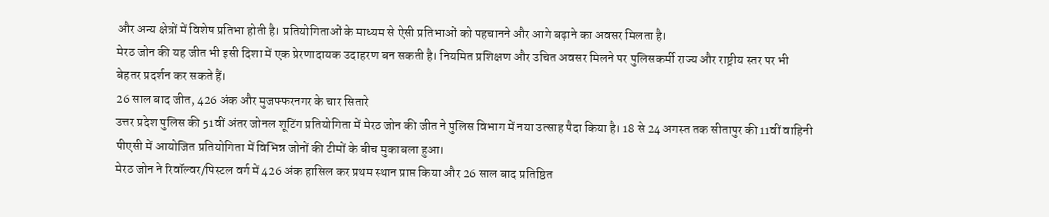और अन्य क्षेत्रों में विशेष प्रतिभा होती है। प्रतियोगिताओं के माध्यम से ऐसी प्रतिभाओं को पहचानने और आगे बढ़ाने का अवसर मिलता है।
मेरठ जोन की यह जीत भी इसी दिशा में एक प्रेरणादायक उदाहरण बन सकती है। नियमित प्रशिक्षण और उचित अवसर मिलने पर पुलिसकर्मी राज्य और राष्ट्रीय स्तर पर भी बेहतर प्रदर्शन कर सकते हैं।
26 साल बाद जीत, 426 अंक और मुजफ्फरनगर के चार सितारे
उत्तर प्रदेश पुलिस की 51वीं अंतर जोनल शूटिंग प्रतियोगिता में मेरठ जोन की जीत ने पुलिस विभाग में नया उत्साह पैदा किया है। 18 से 24 अगस्त तक सीतापुर की 11वीं वाहिनी पीएसी में आयोजित प्रतियोगिता में विभिन्न जोनों की टीमों के बीच मुकाबला हुआ।
मेरठ जोन ने रिवॉल्वर/पिस्टल वर्ग में 426 अंक हासिल कर प्रथम स्थान प्राप्त किया और 26 साल बाद प्रतिष्ठित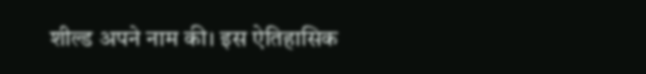शील्ड अपने नाम की। इस ऐतिहासिक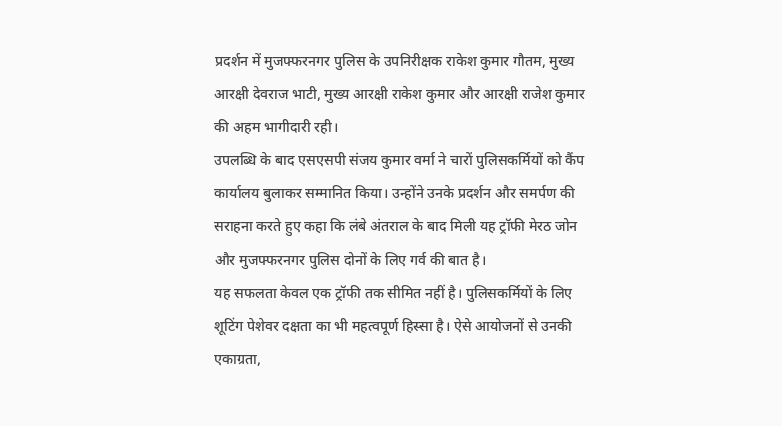प्रदर्शन में मुजफ्फरनगर पुलिस के उपनिरीक्षक राकेश कुमार गौतम, मुख्य आरक्षी देवराज भाटी, मुख्य आरक्षी राकेश कुमार और आरक्षी राजेश कुमार की अहम भागीदारी रही।
उपलब्धि के बाद एसएसपी संजय कुमार वर्मा ने चारों पुलिसकर्मियों को कैंप कार्यालय बुलाकर सम्मानित किया। उन्होंने उनके प्रदर्शन और समर्पण की सराहना करते हुए कहा कि लंबे अंतराल के बाद मिली यह ट्रॉफी मेरठ जोन और मुजफ्फरनगर पुलिस दोनों के लिए गर्व की बात है।
यह सफलता केवल एक ट्रॉफी तक सीमित नहीं है। पुलिसकर्मियों के लिए शूटिंग पेशेवर दक्षता का भी महत्वपूर्ण हिस्सा है। ऐसे आयोजनों से उनकी एकाग्रता,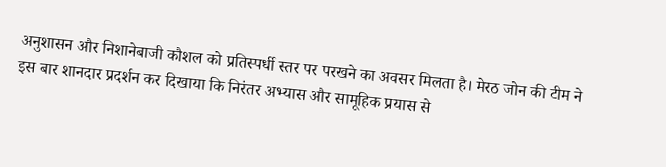अनुशासन और निशानेबाजी कौशल को प्रतिस्पर्धी स्तर पर परखने का अवसर मिलता है। मेरठ जोन की टीम ने इस बार शानदार प्रदर्शन कर दिखाया कि निरंतर अभ्यास और सामूहिक प्रयास से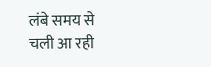लंबे समय से चली आ रही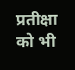प्रतीक्षा को भी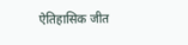ऐतिहासिक जीत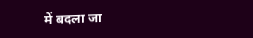में बदला जा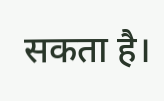सकता है।